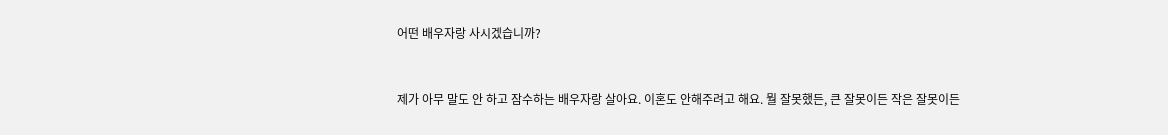어떤 배우자랑 사시겠습니까?


제가 아무 말도 안 하고 잠수하는 배우자랑 살아요. 이혼도 안해주려고 해요. 뭘 잘못했든, 큰 잘못이든 작은 잘못이든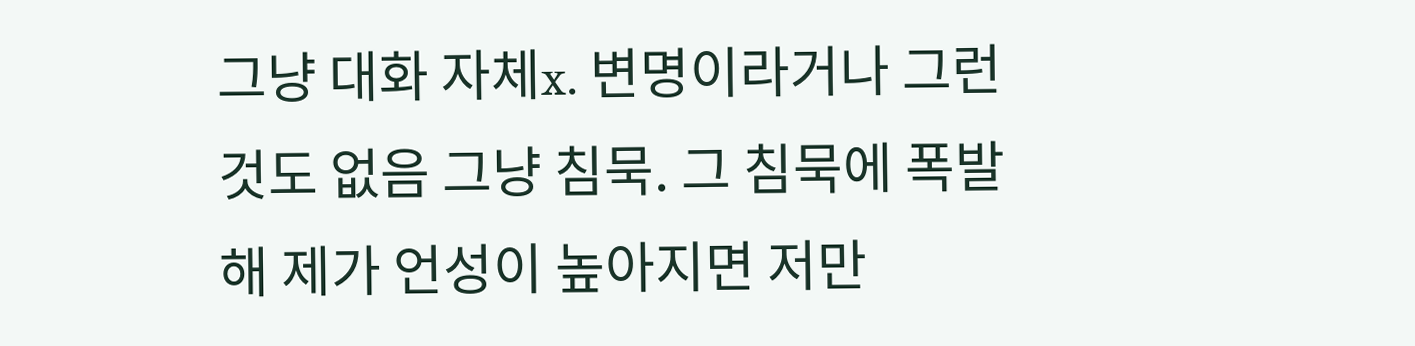그냥 대화 자체x. 변명이라거나 그런것도 없음 그냥 침묵. 그 침묵에 폭발해 제가 언성이 높아지면 저만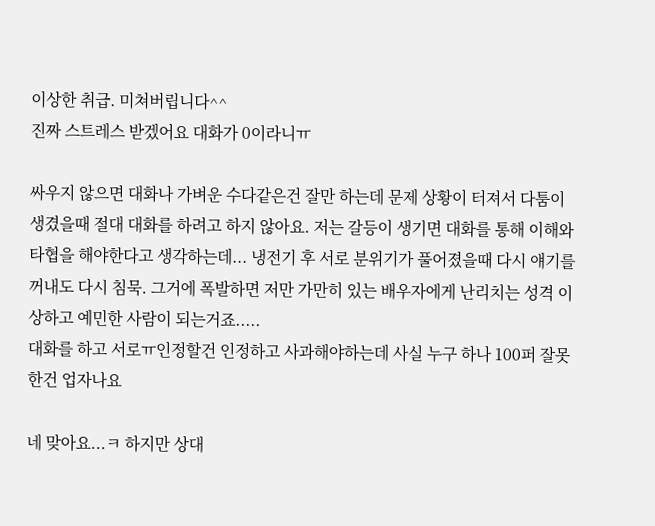이상한 취급. 미쳐버립니다^^
진짜 스트레스 받겠어요 대화가 0이라니ㅠ

싸우지 않으면 대화나 가벼운 수다같은건 잘만 하는데 문제 상황이 터져서 다툼이 생겼을때 절대 대화를 하려고 하지 않아요. 저는 갈등이 생기면 대화를 통해 이해와 타협을 해야한다고 생각하는데... 냉전기 후 서로 분위기가 풀어졌을때 다시 얘기를 꺼내도 다시 침묵. 그거에 폭발하면 저만 가만히 있는 배우자에게 난리치는 성격 이상하고 예민한 사람이 되는거죠.....
대화를 하고 서로ㅠ인정할건 인정하고 사과해야하는데 사실 누구 하나 100퍼 잘못한건 업자나요

네 맞아요...ㅋ 하지만 상대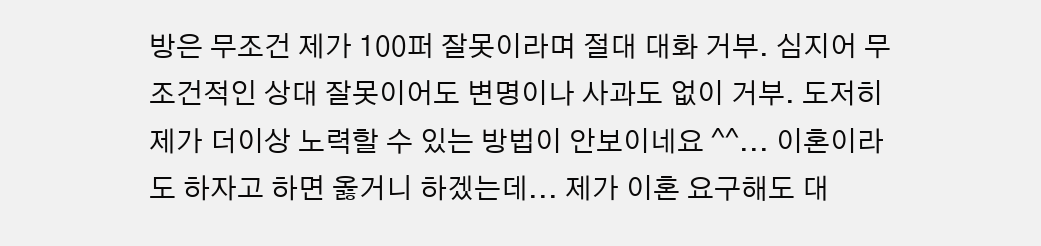방은 무조건 제가 100퍼 잘못이라며 절대 대화 거부. 심지어 무조건적인 상대 잘못이어도 변명이나 사과도 없이 거부. 도저히 제가 더이상 노력할 수 있는 방법이 안보이네요 ^^... 이혼이라도 하자고 하면 옳거니 하겠는데... 제가 이혼 요구해도 대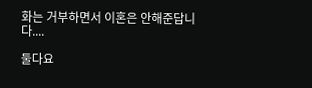화는 거부하면서 이혼은 안해준답니다....

둘다요